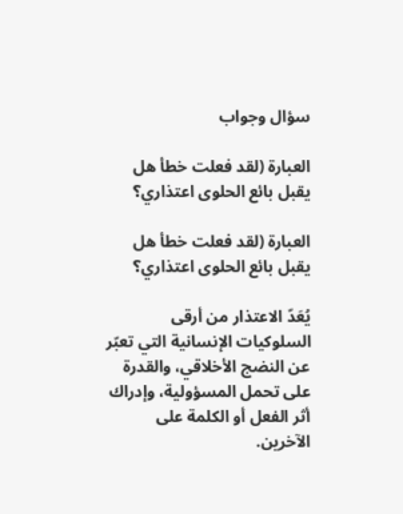سؤال وجواب

العبارة (لقد فعلت خطأ هل يقبل بائع الحلوى اعتذاري؟

العبارة (لقد فعلت خطأ هل يقبل بائع الحلوى اعتذاري؟

يُعَدّ الاعتذار من أرقى السلوكيات الإنسانية التي تعبّر عن النضج الأخلاقي، والقدرة على تحمل المسؤولية، وإدراك أثر الفعل أو الكلمة على الآخرين.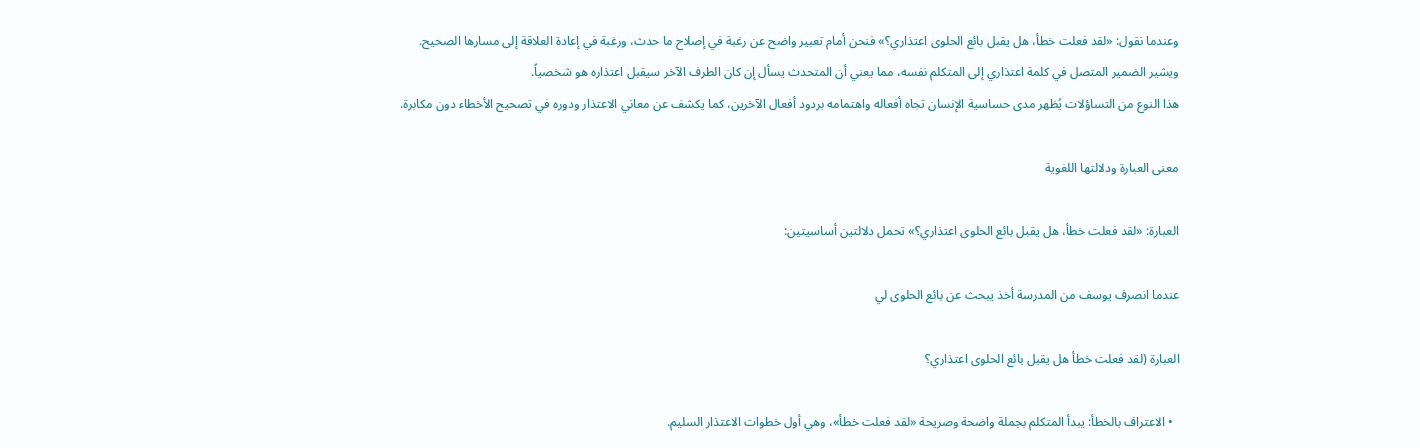وعندما نقول: «لقد فعلت خطأ، هل يقبل بائع الحلوى اعتذاري؟» فنحن أمام تعبير واضح عن رغبة في إصلاح ما حدث، ورغبة في إعادة العلاقة إلى مسارها الصحيح.
ويشير الضمير المتصل في كلمة اعتذاري إلى المتكلم نفسه، مما يعني أن المتحدث يسأل إن كان الطرف الآخر سيقبل اعتذاره هو شخصياً.
هذا النوع من التساؤلات يُظهر مدى حساسية الإنسان تجاه أفعاله واهتمامه بردود أفعال الآخرين، كما يكشف عن معاني الاعتذار ودوره في تصحيح الأخطاء دون مكابرة.

معنى العبارة ودلالتها اللغوية

العبارة: «لقد فعلت خطأ، هل يقبل بائع الحلوى اعتذاري؟» تحمل دلالتين أساسيتين:

عندما انصرف يوسف من المدرسة أخذ يبحث عن بائع الحلوى لي

العبارة (لقد فعلت خطأ هل يقبل بائع الحلوى اعتذاري؟

  • الاعتراف بالخطأ: يبدأ المتكلم بجملة واضحة وصريحة «لقد فعلت خطأ»، وهي أول خطوات الاعتذار السليم.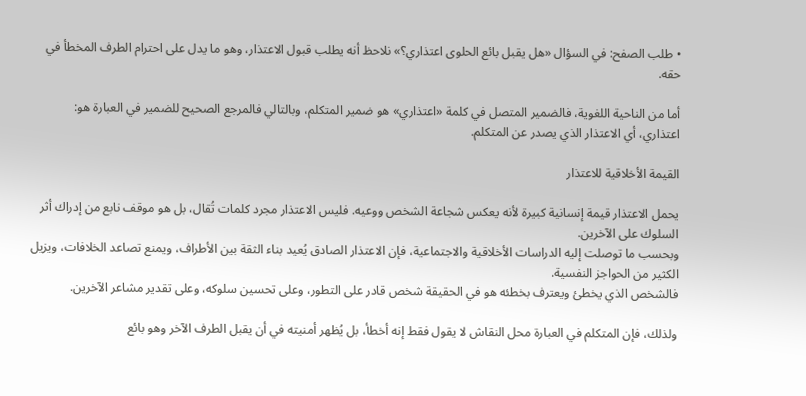• طلب الصفح: في السؤال «هل يقبل بائع الحلوى اعتذاري؟» نلاحظ أنه يطلب قبول الاعتذار، وهو ما يدل على احترام الطرف المخطأ في حقه.

أما من الناحية اللغوية، فالضمير المتصل في كلمة «اعتذاري» هو ضمير المتكلم، وبالتالي فالمرجع الصحيح للضمير في العبارة هو:
اعتذاري، أي الاعتذار الذي يصدر عن المتكلم.

القيمة الأخلاقية للاعتذار

يحمل الاعتذار قيمة إنسانية كبيرة لأنه يعكس شجاعة الشخص ووعيه. فليس الاعتذار مجرد كلمات تُقال، بل هو موقف نابع من إدراك أثر السلوك على الآخرين.
وبحسب ما توصلت إليه الدراسات الأخلاقية والاجتماعية، فإن الاعتذار الصادق يُعيد بناء الثقة بين الأطراف، ويمنع تصاعد الخلافات، ويزيل الكثير من الحواجز النفسية.
فالشخص الذي يخطئ ويعترف بخطئه هو في الحقيقة شخص قادر على التطور، وعلى تحسين سلوكه، وعلى تقدير مشاعر الآخرين.

ولذلك، فإن المتكلم في العبارة محل النقاش لا يقول فقط إنه أخطأ، بل يُظهر أمنيته في أن يقبل الطرف الآخر وهو بائع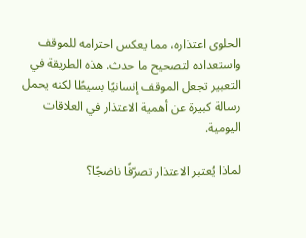الحلوى اعتذاره، مما يعكس احترامه للموقف
واستعداده لتصحيح ما حدث. هذه الطريقة في التعبير تجعل الموقف إنسانيًا بسيطًا لكنه يحمل رسالة كبيرة عن أهمية الاعتذار في العلاقات اليومية.

لماذا يُعتبر الاعتذار تصرّفًا ناضجًا؟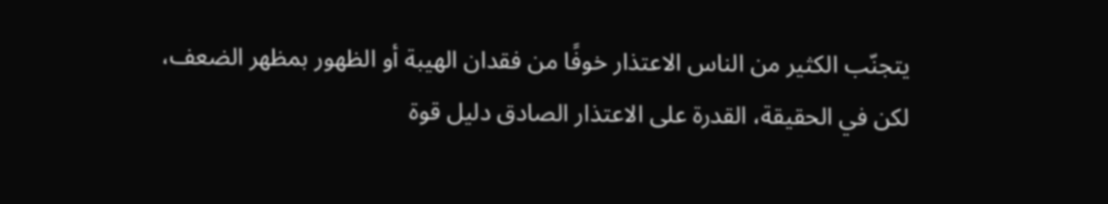يتجنّب الكثير من الناس الاعتذار خوفًا من فقدان الهيبة أو الظهور بمظهر الضعف، لكن في الحقيقة، القدرة على الاعتذار الصادق دليل قوة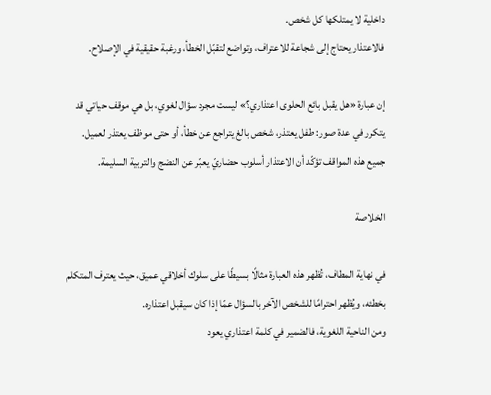داخلية لا يمتلكها كل شخص.
فالاعتذار يحتاج إلى شجاعة للاعتراف، وتواضع لتقبّل الخطأ، ورغبة حقيقية في الإصلاح.

إن عبارة «هل يقبل بائع الحلوى اعتذاري؟» ليست مجرد سؤال لغوي، بل هي موقف حياتي قد يتكرر في عدة صور: طفل يعتذر، شخص بالغ يتراجع عن خطأ، أو حتى موظف يعتذر لعميل.
جميع هذه المواقف تؤكّد أن الاعتذار أسلوب حضاريّ يعبّر عن النضج والتربية السليمة.

الخلاصة

في نهاية المطاف، تُظهر هذه العبارة مثالًا بسيطًا على سلوك أخلاقي عميق، حيث يعترف المتكلم بخطئه، ويُظهر احترامًا للشخص الآخر بالسؤال عمّا إذا كان سيقبل اعتذاره.
ومن الناحية اللغوية، فالضمير في كلمة اعتذاري يعود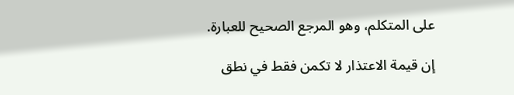على المتكلم، وهو المرجع الصحيح للعبارة.

إن قيمة الاعتذار لا تكمن فقط في نطق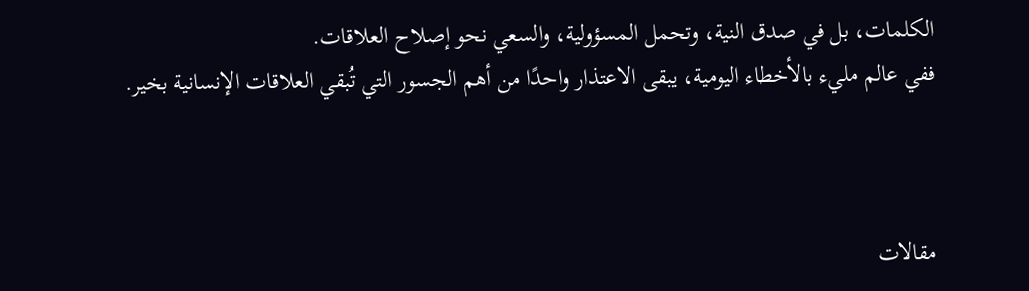الكلمات، بل في صدق النية، وتحمل المسؤولية، والسعي نحو إصلاح العلاقات.
ففي عالم مليء بالأخطاء اليومية، يبقى الاعتذار واحدًا من أهم الجسور التي تُبقي العلاقات الإنسانية بخير.



مقالات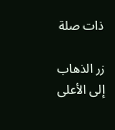ذات صلة

زر الذهاب إلى الأعلى